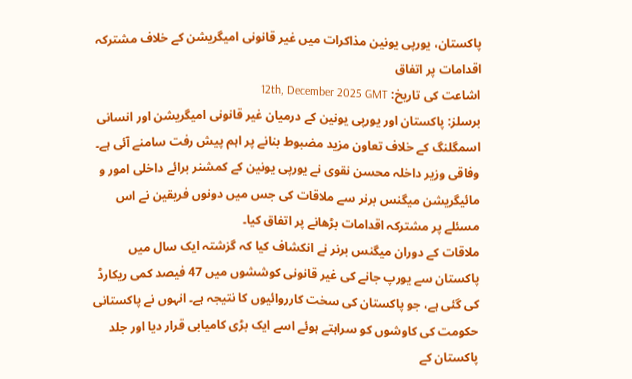پاکستان، یورپی یونین مذاکرات میں غیر قانونی امیگریشن کے خلاف مشترکہ اقدامات پر اتفاق
اشاعت کی تاریخ: 12th, December 2025 GMT
برسلز: پاکستان اور یورپی یونین کے درمیان غیر قانونی امیگریشن اور انسانی اسمگلنگ کے خلاف تعاون مزید مضبوط بنانے پر اہم پیش رفت سامنے آئی ہے۔ وفاقی وزیر داخلہ محسن نقوی نے یورپی یونین کے کمشنر برائے داخلی امور و مائیگریشن میگنس برنر سے ملاقات کی جس میں دونوں فریقین نے اس مسئلے پر مشترکہ اقدامات بڑھانے پر اتفاق کیا۔
ملاقات کے دوران میگنس برنر نے انکشاف کیا کہ گزشتہ ایک سال میں پاکستان سے یورپ جانے کی غیر قانونی کوششوں میں 47 فیصد کمی ریکارڈ کی گئی ہے، جو پاکستان کی سخت کارروائیوں کا نتیجہ ہے۔ انہوں نے پاکستانی حکومت کی کاوشوں کو سراہتے ہوئے اسے ایک بڑی کامیابی قرار دیا اور جلد پاکستان کے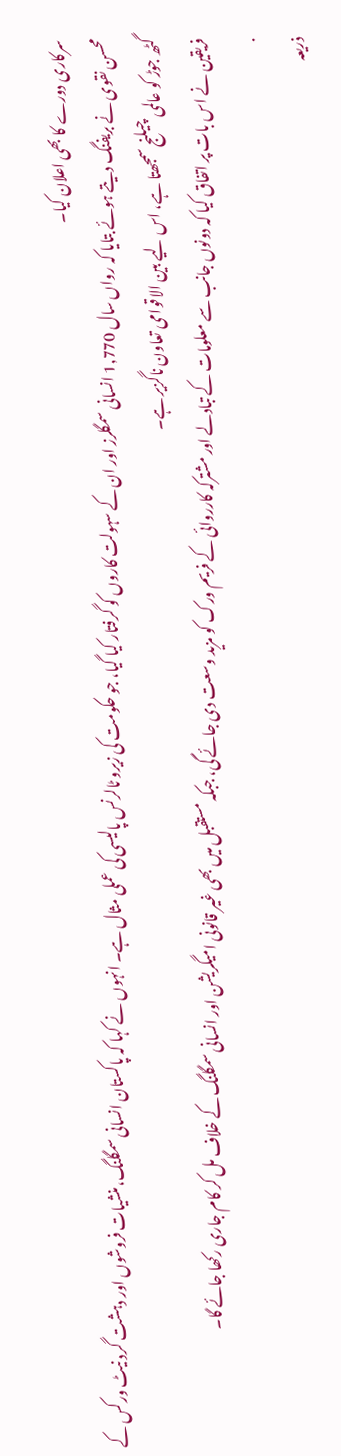سرکاری دورے کا بھی اعلان کیا۔
محسن نقوی نے بریفنگ دیتے ہوئے بتایا کہ رواں سال 1,770 انسانی سمگلرز اور ان کے سہولت کاروں کو گرفتار کیا گیا، جو حکومت کی زیرو ٹالرنس پالیسی کی عملی مثال ہے۔ انہوں نے کہا کہ پاکستان انسانی سمگلنگ، منشیات فروشوں اور دہشت گرد نیٹ ورکس کے گٹھ جوڑ کو عالمی چیلنج سمجھتا ہے، اس لیے بین الاقوامی تعاون ناگزیر ہے۔
فریقین نے اس بات پر اتفاق کیا کہ دونوں جانب سے معلومات کے تبادلے اور مشترکہ کارروائی کے فریم ورک کو مزید وسعت دی جائے گی، جبکہ مستقبل میں بھی غیر قانونی امیگریشن اور انسانی سمگلنگ کے خلاف مل کر کام جاری رکھا جائے گا۔
.
ذریعہ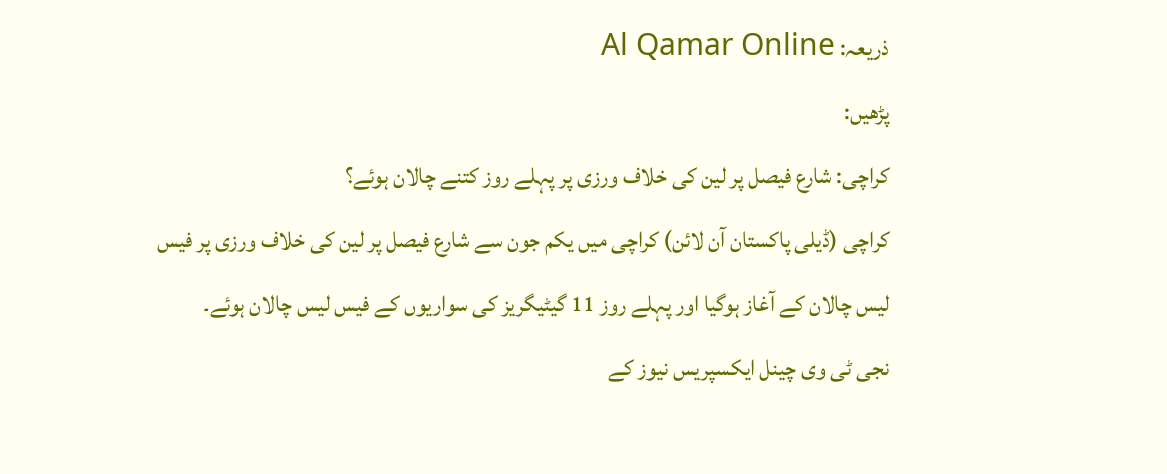ذریعہ: Al Qamar Online
پڑھیں:
کراچی: شارع فیصل پر لین کی خلاف ورزی پر پہلے روز کتنے چالان ہوئے؟
کراچی (ڈیلی پاکستان آن لائن) کراچی میں یکم جون سے شارع فیصل پر لین کی خلاف ورزی پر فیس لیس چالان کے آغاز ہوگیا اور پہلے روز 11 گیٹیگریز کی سواریوں کے فیس لیس چالان ہوئے۔
نجی ٹی وی چینل ایکسپریس نیوز کے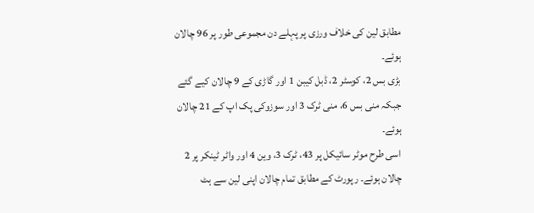مطابق لین کی خلاف ورزی پر پہلے دن مجموعی طور پر 96 چالان ہوئے۔
بڑی بس 2، کوسٹر 2، ڈبل کیبن 1 اور گاڑی کے 9 چالان کیے گئے جبکہ منی بس 6، منی ٹرک 3 اور سوزوکی پک اپ کے 21 چالان ہوئے۔
اسی طرح موٹر سائیکل پر 43، ٹرک 3، وین 4 اور واٹر ٹینکر پر 2 چالان ہوئے۔ رپورٹ کے مطابق تمام چالان اپنی لین سے ہٹ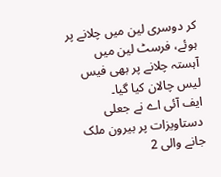کر دوسری لین میں چلانے پر ہوئے، فرسٹ لین میں آہستہ چلانے پر بھی فیس لیس چالان کیا گیا۔
ایف آئی اے نے جعلی دستاویزات پر بیرون ملک جانے والی 2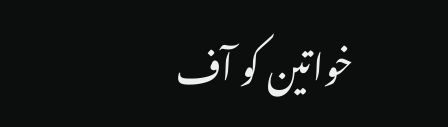خواتین کو آف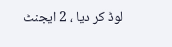لوڈ کر دیا ، 2 ایجنٹ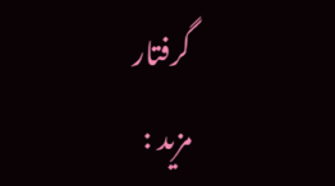گرفتار
مزید :